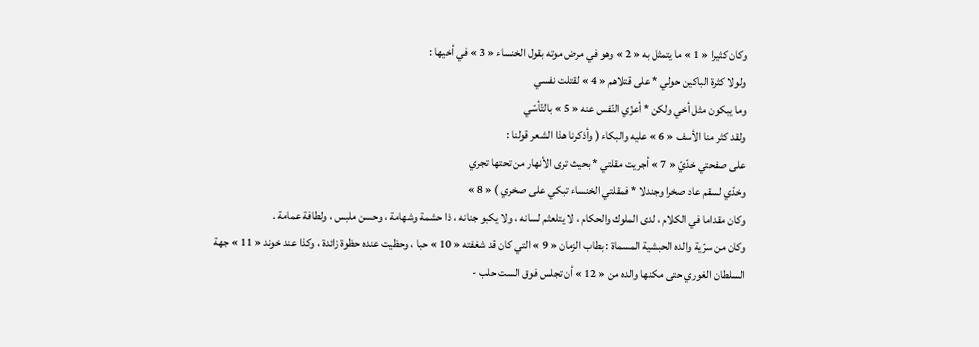وكان كثيرا « 1 » ما يتمثل به « 2 » وهو في مرض موته بقول الخنساء « 3 » في أخيها :
ولولا كثرة الباكين حولي * على قتلاهم « 4 » لقتلت نفسي
وما يبكون مثل أخي ولكن * أعزّي النّفس عنه « 5 » بالتّأسّي
ولقد كثر منا الأسف « 6 » عليه والبكاء ( وأذكرنا هذا الشعر قولنا :
على صفحتي خدّيّ « 7 » أجريت مقلتي * بحيث ترى الأنهار من تحتها تجري
وخدّي لسقم عاد صخرا وجندلا * فمقلتي الخنساء تبكي على صخري ) « 8 »
وكان مقداما في الكلام ، لدى الملوك والحكام ، لا يتلعثم لسانه ، ولا يكبو جنانه ، ذا حشمة وشهامة ، وحسن ملبس ، ولطافة عمامة .
وكان من سرّية والده الحبشية المسماة : بطاب الزمان « 9 » التي كان قد شغفته « 10 » حبا ، وحظيت عنده حظوة زائدة ، وكذا عند خوند « 11 » جهة السلطان الغوري حتى مكنها والده من « 12 » أن تجلس فوق الست حلب -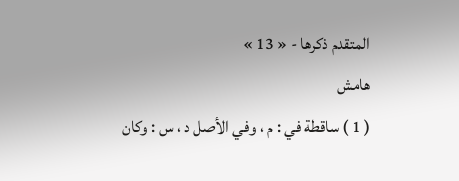المتقدم ذكرها - « 13 »
هامش
( 1 ) ساقطة في : م ، وفي الأصل د ، س : وكان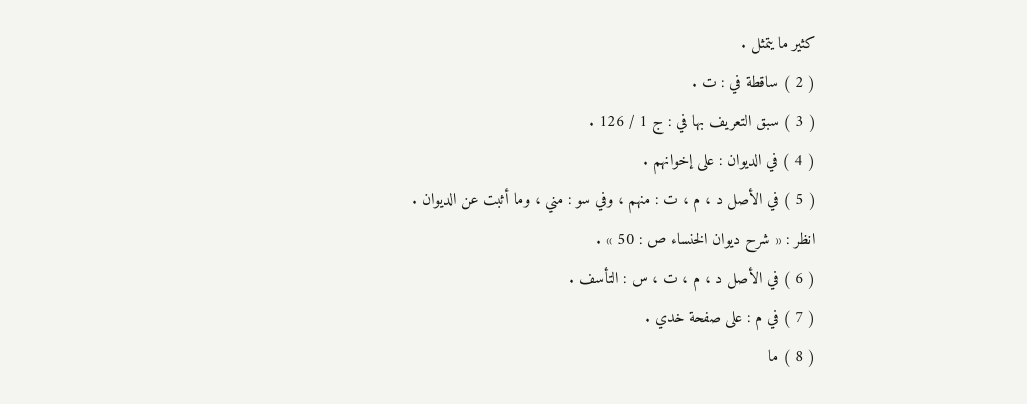كثير ما يتمثل .
( 2 ) ساقطة في : ت .
( 3 ) سبق التعريف بها في : ج 1 / 126 .
( 4 ) في الديوان : على إخوانهم .
( 5 ) في الأصل د ، م ، ت : منهم ، وفي سو : مني ، وما أثبت عن الديوان .
انظر : « شرح ديوان الخنساء ص : 50 » .
( 6 ) في الأصل د ، م ، ت ، س : التأسف .
( 7 ) في م : على صفحة خدي .
( 8 ) ما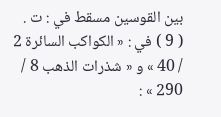بين القوسين مسقط في : ت .
( 9 ) في : « الكواكب السائرة 2 / 40 » و « شذرات الذهب 8 / 290 » :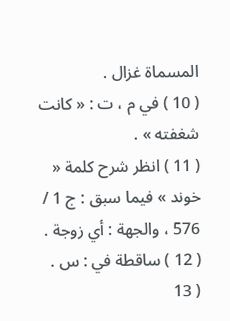المسماة غزال .
( 10 ) في م ، ت : « كانت شغفته » .
( 11 ) انظر شرح كلمة « خوند » فيما سبق : ج 1 / 576 ، والجهة : أي زوجة .
( 12 ) ساقطة في : س .
( 13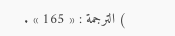) الترجمة : « 165 » .